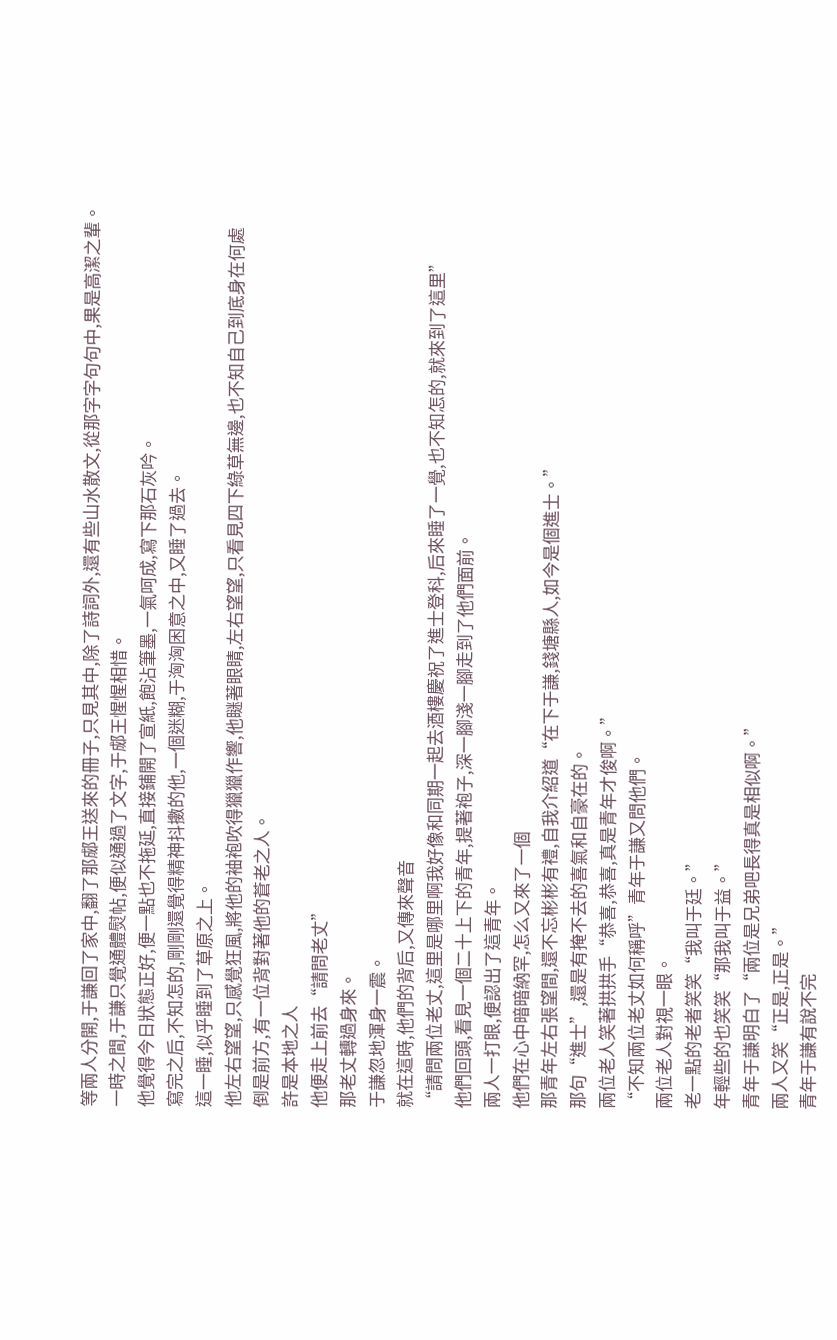等兩人分開,于謙回了家中,翻了那郕王送來的冊子,只見其中,除了詩詞外,還有些山水散文,從那字字句句中,果是高潔之輩。
一時之間,于謙只覺通體熨帖,便似通過了文字,于郕王惺惺相惜。
他覺得今日狀態正好,便一點也不拖延,直接鋪開了宣紙,飽沾筆墨,一氣呵成,寫下那石灰吟。
寫完之后,不知怎的,剛剛還覺得精神抖擻的他,一個迷糊,于洶洶困意之中,又睡了過去。
這一睡,似乎睡到了草原之上。
他左右望望,只感覺狂風,將他的袖袍吹得獵獵作響,他瞇著眼睛,左右望望,只看見四下綠草無邊,也不知自己到底身在何處
倒是前方,有一位背對著他的蒼老之人。
許是本地之人
他便走上前去“請問老丈”
那老丈轉過身來。
于謙忽地渾身一震。
就在這時,他們的背后,又傳來聲音
“請問兩位老丈,這里是哪里啊我好像和同期一起去酒樓慶祝了進士登科,后來睡了一覺,也不知怎的,就來到了這里”
他們回頭,看見一個二十上下的青年,提著袍子,深一腳淺一腳走到了他們面前。
兩人一打眼,便認出了這青年。
他們在心中暗暗納罕,怎么又來了一個
那青年左右張望間,還不忘彬彬有禮,自我介紹道“在下于謙,錢塘縣人,如今是個進士。”
那句“進士”,還是有掩不去的喜氣和自豪在的。
兩位老人笑著拱拱手“恭喜,恭喜,真是青年才俊啊。”
“不知兩位老丈如何稱呼”青年于謙又問他們。
兩位老人對視一眼。
老一點的老者笑笑“我叫于廷。”
年輕些的也笑笑“那我叫于益。”
青年于謙明白了“兩位是兄弟吧長得真是相似啊。”
兩人又笑“正是,正是。”
青年于謙有說不完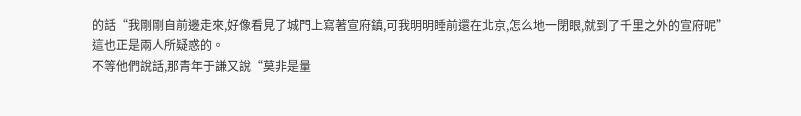的話“我剛剛自前邊走來,好像看見了城門上寫著宣府鎮,可我明明睡前還在北京,怎么地一閉眼,就到了千里之外的宣府呢”
這也正是兩人所疑惑的。
不等他們說話,那青年于謙又說“莫非是量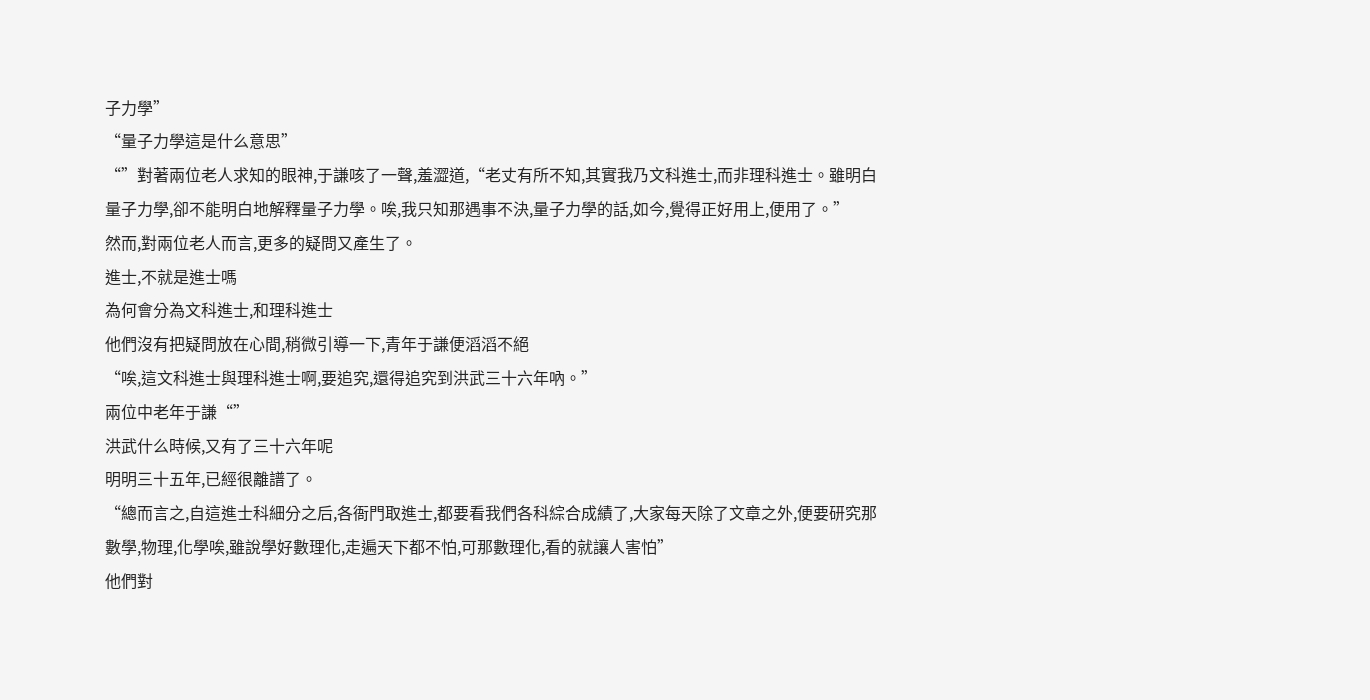子力學”
“量子力學這是什么意思”
“”對著兩位老人求知的眼神,于謙咳了一聲,羞澀道,“老丈有所不知,其實我乃文科進士,而非理科進士。雖明白量子力學,卻不能明白地解釋量子力學。唉,我只知那遇事不決,量子力學的話,如今,覺得正好用上,便用了。”
然而,對兩位老人而言,更多的疑問又產生了。
進士,不就是進士嗎
為何會分為文科進士,和理科進士
他們沒有把疑問放在心間,稍微引導一下,青年于謙便滔滔不絕
“唉,這文科進士與理科進士啊,要追究,還得追究到洪武三十六年吶。”
兩位中老年于謙“”
洪武什么時候,又有了三十六年呢
明明三十五年,已經很離譜了。
“總而言之,自這進士科細分之后,各衙門取進士,都要看我們各科綜合成績了,大家每天除了文章之外,便要研究那數學,物理,化學唉,雖說學好數理化,走遍天下都不怕,可那數理化,看的就讓人害怕”
他們對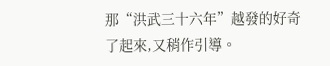那“洪武三十六年”越發的好奇了起來,又稍作引導。